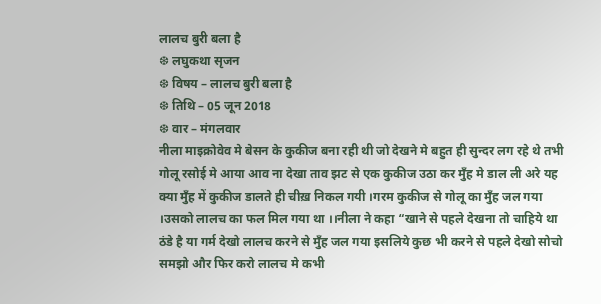लालच बुरी बला है
❆ लघुकथा सृजन
❆ विषय – लालच बुरी बला है
❆ तिथि – 05 जून 2018
❆ वार – मंगलवार
नीला माइक्रोवेव मे बेसन के कुकीज बना रही थी जो देखने मे बहुत ही सुन्दर लग रहे थे तभी गोलू रसोई मे आया आव ना देखा ताव झट से एक कुकीज उठा कर मुँह मे डाल ली अरे यह क्या मुँह में कुकीज डालते ही चीख़ निकल गयी ।गरम कुकीज से गोलू का मुँह जल गया ।उसको लालच का फल मिल गया था ।।नीला ने कहा “खाने से पहले देखना तो चाहिये था ठंडे है या गर्म देखो लालच करने से मुँह जल गया इसलिये कुछ भी करने से पहले देखो सोचो समझो और फिर करो लालच मे कभी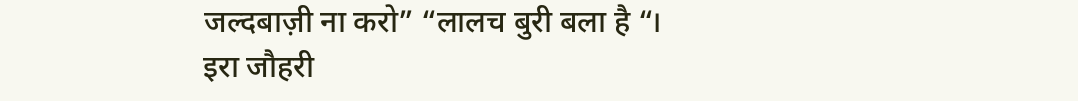जल्दबाज़ी ना करो” “लालच बुरी बला है “।
इरा जौहरी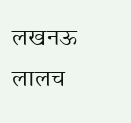लखनऊ
लालच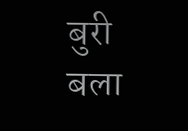बुरी बला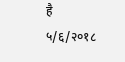है
५/६/२०१८